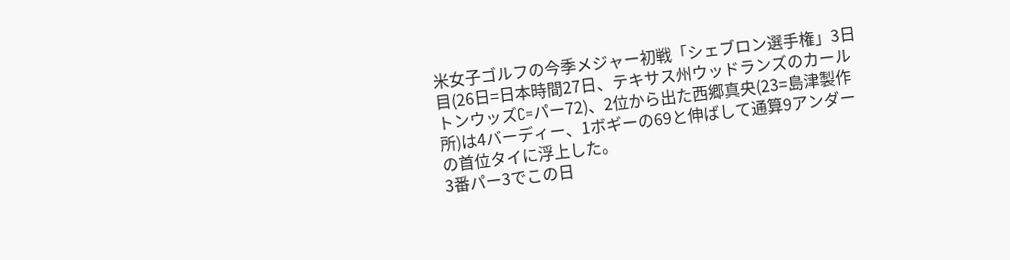米女子ゴルフの今季メジャー初戦「シェブロン選手権」3日目(26日=日本時間27日、テキサス州ウッドランズのカールトンウッズC=パー72)、2位から出た西郷真央(23=島津製作所)は4バーディー、1ボギーの69と伸ばして通算9アンダーの首位タイに浮上した。
3番パー3でこの日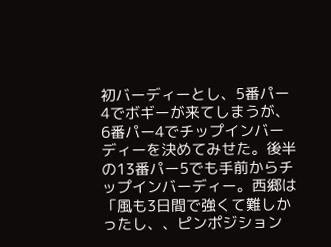初バーディーとし、5番パー4でボギーが来てしまうが、6番パー4でチップインバーディーを決めてみせた。後半の13番パー5でも手前からチップインバーディー。西郷は「風も3日間で強くて難しかったし、、ピンポジション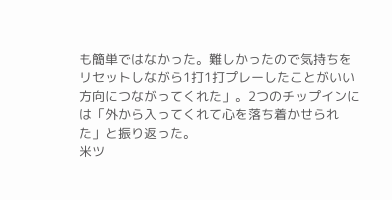も簡単ではなかった。難しかったので気持ちをリセットしながら1打1打プレーしたことがいい方向につながってくれた」。2つのチップインには「外から入ってくれて心を落ち着かせられた」と振り返った。
米ツ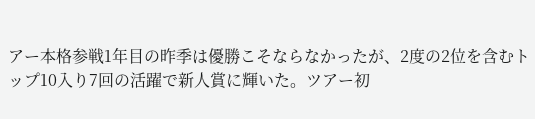アー本格参戦1年目の昨季は優勝こそならなかったが、2度の2位を含むトップ10入り7回の活躍で新人賞に輝いた。ツアー初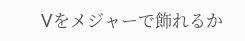Vをメジャーで飾れるか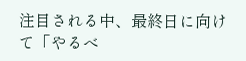注目される中、最終日に向けて「やるべ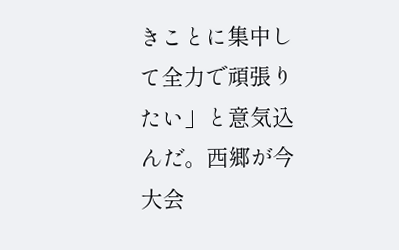きことに集中して全力で頑張りたい」と意気込んだ。西郷が今大会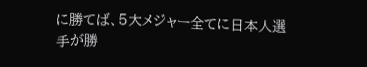に勝てば、5大メジャー全てに日本人選手が勝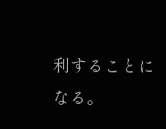利することになる。